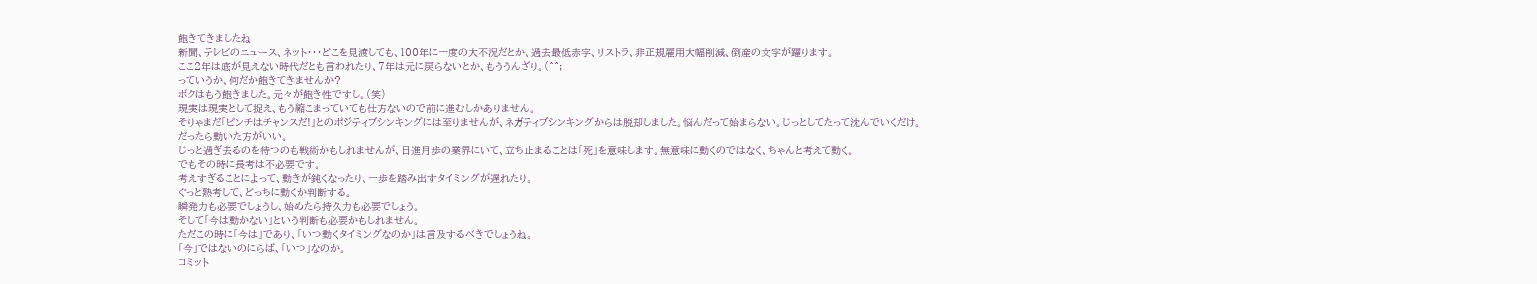飽きてきましたね
新聞、テレビのニュース、ネット・・・どこを見渡しても、100年に一度の大不況だとか、過去最低赤字、リストラ、非正規雇用大幅削減、倒産の文字が躍ります。
ここ2年は底が見えない時代だとも言われたり、7年は元に戻らないとか、もううんざり。(^^;
っていうか、何だか飽きてきませんか?
ボクはもう飽きました。元々が飽き性ですし。(笑)
現実は現実として捉え、もう縮こまっていても仕方ないので前に進むしかありません。
そりゃまだ「ピンチはチャンスだ!」とのポジティブシンキングには至りませんが、ネガティブシンキングからは脱却しました。悩んだって始まらない。じっとしてたって沈んでいくだけ。
だったら動いた方がいい。
じっと過ぎ去るのを待つのも戦術かもしれませんが、日進月歩の業界にいて、立ち止まることは「死」を意味します。無意味に動くのではなく、ちゃんと考えて動く。
でもその時に長考は不必要です。
考えすぎることによって、動きが鈍くなったり、一歩を踏み出すタイミングが遅れたり。
ぐっと熟考して、どっちに動くか判断する。
瞬発力も必要でしょうし、始めたら持久力も必要でしょう。
そして「今は動かない」という判断も必要かもしれません。
ただこの時に「今は」であり、「いつ動くタイミングなのか」は言及するべきでしょうね。
「今」ではないのにらば、「いつ」なのか。
コミット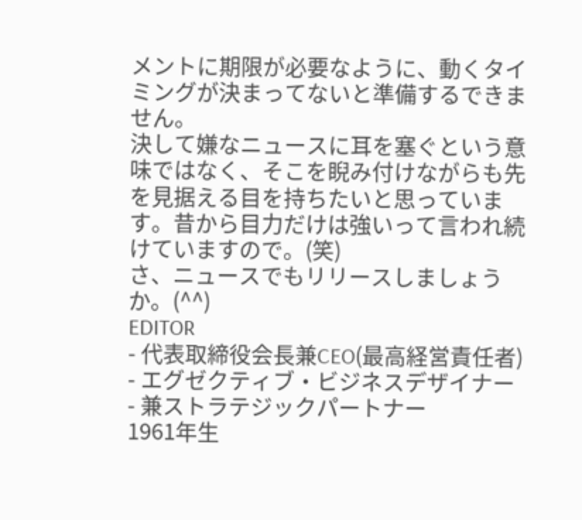メントに期限が必要なように、動くタイミングが決まってないと準備するできません。
決して嫌なニュースに耳を塞ぐという意味ではなく、そこを睨み付けながらも先を見据える目を持ちたいと思っています。昔から目力だけは強いって言われ続けていますので。(笑)
さ、ニュースでもリリースしましょうか。(^^)
EDITOR
- 代表取締役会長兼CEO(最高経営責任者)
- エグゼクティブ・ビジネスデザイナー
- 兼ストラテジックパートナー
1961年生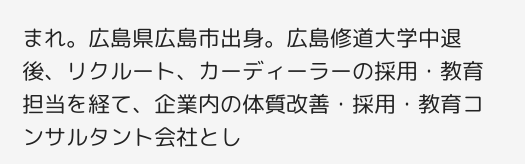まれ。広島県広島市出身。広島修道大学中退後、リクルート、カーディーラーの採用・教育担当を経て、企業内の体質改善・採用・教育コンサルタント会社とし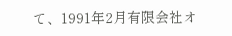て、1991年2月有限会社オ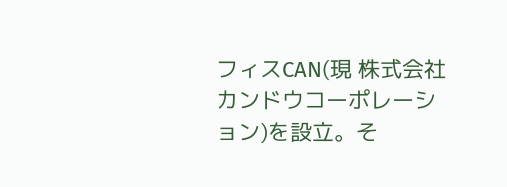フィスCAN(現 株式会社カンドウコーポレーション)を設立。そ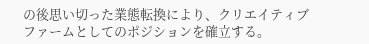の後思い切った業態転換により、クリエイティブファームとしてのポジションを確立する。